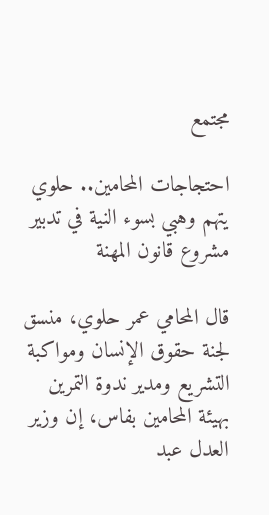مجتمع

احتجاجات المحامين.. حلوي يتهم وهبي بسوء النية في تدبير مشروع قانون المهنة

قال المحامي عمر حلوي، منسق لجنة حقوق الإنسان ومواكبة التشريع ومدير ندوة التمرين بهيئة المحامين بفاس، إن وزير العدل عبد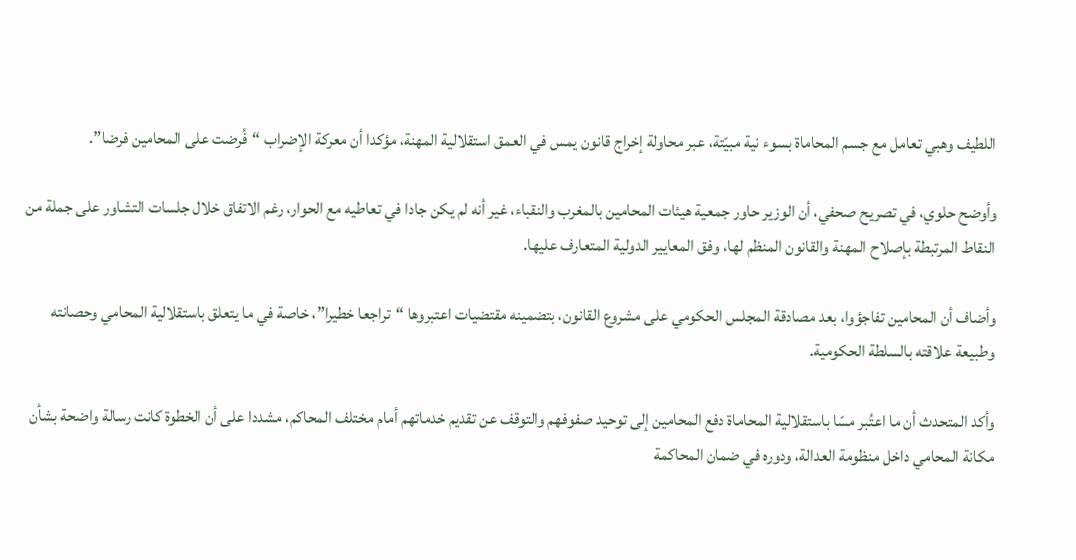اللطيف وهبي تعامل مع جسم المحاماة بسوء نية مبيّتة، عبر محاولة إخراج قانون يمس في العمق استقلالية المهنة، مؤكدا أن معركة الإضراب “فُرضت على المحامين فرضا”.

وأوضح حلوي، في تصريح صحفي، أن الوزير حاور جمعية هيئات المحامين بالمغرب والنقباء، غير أنه لم يكن جادا في تعاطيه مع الحوار، رغم الاتفاق خلال جلسات التشاور على جملة من النقاط المرتبطة بإصلاح المهنة والقانون المنظم لها، وفق المعايير الدولية المتعارف عليها.

وأضاف أن المحامين تفاجؤوا، بعد مصادقة المجلس الحكومي على مشروع القانون، بتضمينه مقتضيات اعتبروها “تراجعا خطيرا”، خاصة في ما يتعلق باستقلالية المحامي وحصانته وطبيعة علاقته بالسلطة الحكومية.

وأكد المتحدث أن ما اعتُبر مسّا باستقلالية المحاماة دفع المحامين إلى توحيد صفوفهم والتوقف عن تقديم خدماتهم أمام مختلف المحاكم، مشددا على أن الخطوة كانت رسالة واضحة بشأن مكانة المحامي داخل منظومة العدالة، ودوره في ضمان المحاكمة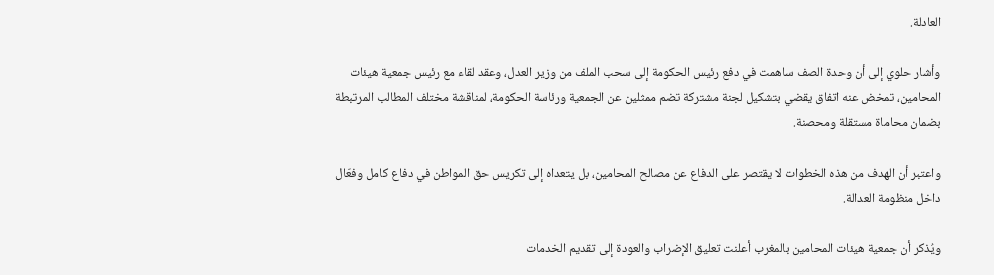العادلة.

وأشار حلوي إلى أن وحدة الصف ساهمت في دفع رئيس الحكومة إلى سحب الملف من وزير العدل، وعقد لقاء مع رئيس جمعية هيئات المحامين، تمخض عنه اتفاق يقضي بتشكيل لجنة مشتركة تضم ممثلين عن الجمعية ورئاسة الحكومة، لمناقشة مختلف المطالب المرتبطة بضمان محاماة مستقلة ومحصنة.

واعتبر أن الهدف من هذه الخطوات لا يقتصر على الدفاع عن مصالح المحامين، بل يتعداه إلى تكريس حق المواطن في دفاع كامل وفعّال داخل منظومة العدالة.

ويُذكر أن جمعية هيئات المحامين بالمغرب أعلنت تعليق الإضراب والعودة إلى تقديم الخدمات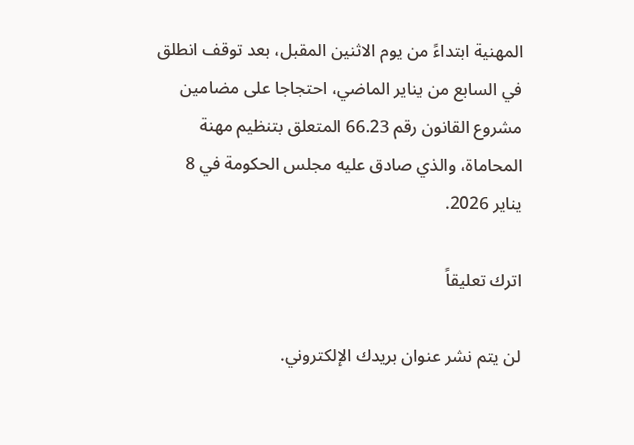المهنية ابتداءً من يوم الاثنين المقبل، بعد توقف انطلق في السابع من يناير الماضي، احتجاجا على مضامين مشروع القانون رقم 66.23 المتعلق بتنظيم مهنة المحاماة، والذي صادق عليه مجلس الحكومة في 8 يناير 2026.

اترك تعليقاً

لن يتم نشر عنوان بريدك الإلكتروني.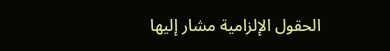الحقول الإلزامية مشار إليها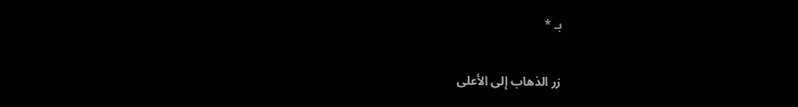بـ *

زر الذهاب إلى الأعلى